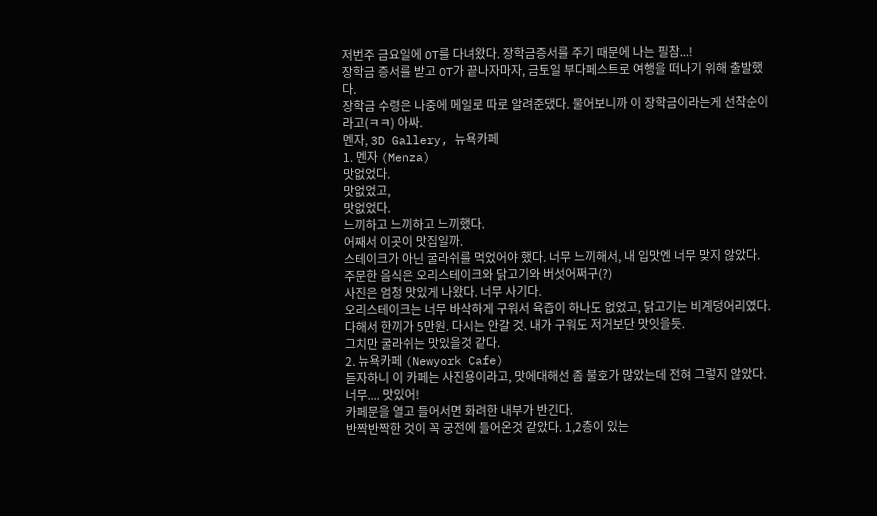저번주 금요일에 OT를 다녀왔다. 장학금증서를 주기 때문에 나는 필참...!
장학금 증서를 받고 OT가 끝나자마자, 금토일 부다페스트로 여행을 떠나기 위해 출발했다.
장학금 수령은 나중에 메일로 따로 알려준댔다. 물어보니까 이 장학금이라는게 선착순이라고(ㅋㅋ) 아싸.
멘자, 3D Gallery, 뉴욕카페
1. 멘자 (Menza)
맛없었다.
맛없었고,
맛없었다.
느끼하고 느끼하고 느끼했다.
어째서 이곳이 맛집일까.
스테이크가 아닌 굴라쉬를 먹었어야 했다. 너무 느끼해서, 내 입맛엔 너무 맞지 않았다.
주문한 음식은 오리스테이크와 닭고기와 버섯어쩌구(?)
사진은 엄청 맛있게 나왔다. 너무 사기다.
오리스테이크는 너무 바삭하게 구워서 육즙이 하나도 없었고, 닭고기는 비계덩어리였다.
다해서 한끼가 5만원. 다시는 안갈 것. 내가 구워도 저거보단 맛잇을듯.
그치만 굴라쉬는 맛있을것 같다.
2. 뉴욕카페 (Newyork Cafe)
듣자하니 이 카페는 사진용이라고, 맛에대해선 좀 불호가 많았는데 전혀 그렇지 않았다.
너무.... 맛있어!
카페문을 열고 들어서면 화려한 내부가 반긴다.
반짝반짝한 것이 꼭 궁전에 들어온것 같았다. 1,2층이 있는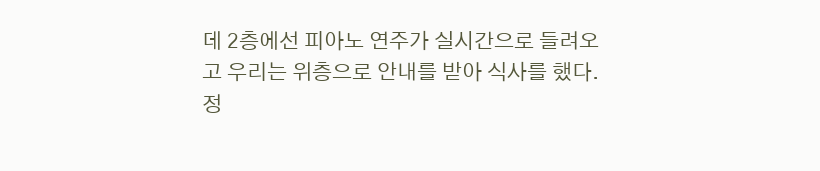데 2층에선 피아노 연주가 실시간으로 들려오고 우리는 위층으로 안내를 받아 식사를 했다.
정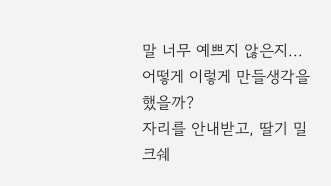말 너무 예쁘지 않은지... 어떻게 이렇게 만들생각을 했을까?
자리를 안내받고, 딸기 밀크쉐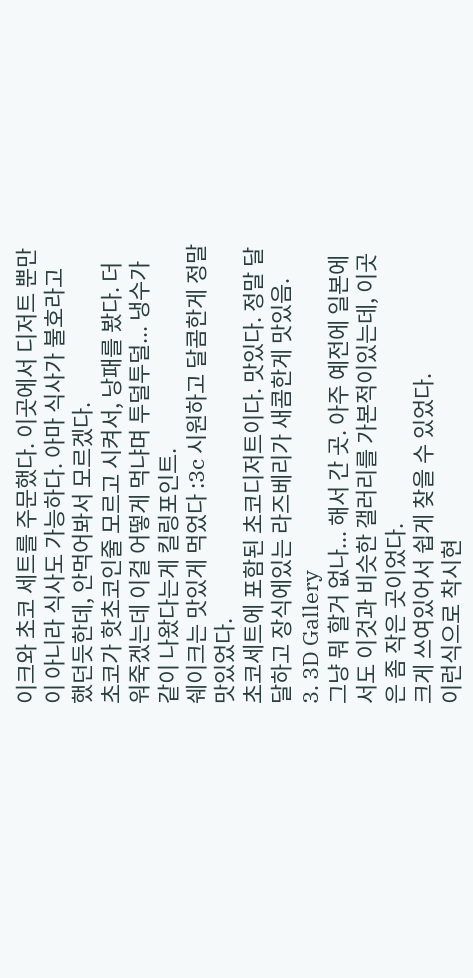이크와 초코 세트를 주문했다. 이곳에서 디저트 뿐만이 아니라 식사도 가능하다. 아마 식사가 불호라고 했던듯한데, 안먹어봐서 모르겠다.
초코가 핫초코인줄 모르고 시켜서, 낭패를 봤다. 더워죽겠는데 이걸 어떻게 먹냐며 투덜투덜... 냉수가 같이 나왔다는게 킬링포인트.
쉐이크는 맛있게 먹었다 :3c 시원하고 달콤한게 정말 맛있었다.
초코세트에 포함된 초코디저트이다. 맛있다. 정말 달달하고 장식에있는 라즈베리가 새콤한게 맛있음.
3. 3D Gallery
그냥 뭐 할거 없나... 해서 간 곳. 아주 예전에 일본에서도 이것과 비슷한 갤러리를 가본적이있는데, 이곳은 좀 작은 곳이었다.
크게 쓰여있어서 쉽게 찾을 수 있었다.
이런식으로 착시현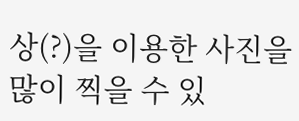상(?)을 이용한 사진을 많이 찍을 수 있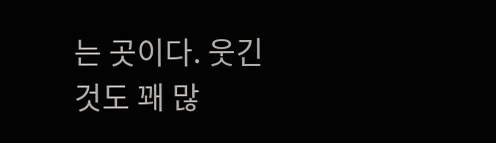는 곳이다. 웃긴것도 꽤 많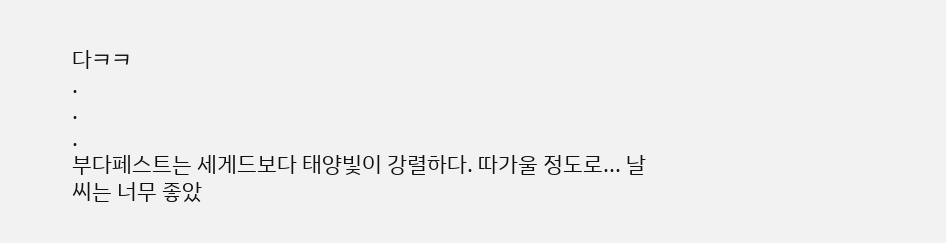다ㅋㅋ
.
.
.
부다페스트는 세게드보다 태양빛이 강렬하다. 따가울 정도로... 날씨는 너무 좋았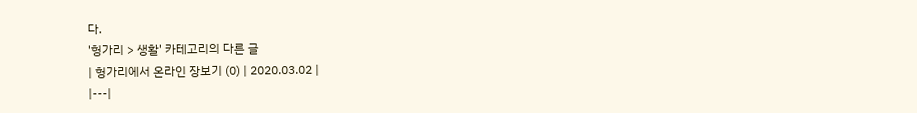다.
'헝가리 > 생활' 카테고리의 다른 글
| 헝가리에서 온라인 장보기 (0) | 2020.03.02 |
|---|